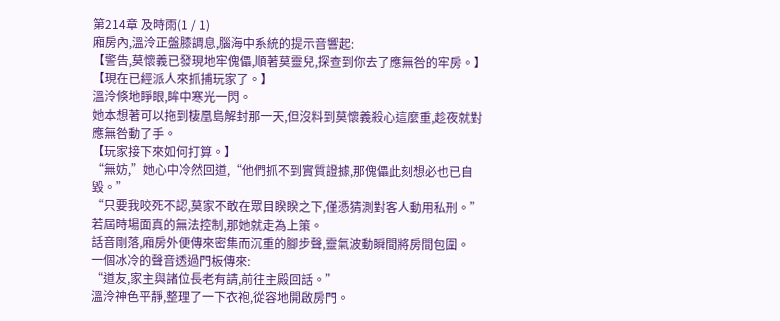第214章 及時雨(1 / 1)
廂房內,溫泠正盤膝調息,腦海中系統的提示音響起:
【警告,莫懷義已發現地牢傀儡,順著莫靈兒,探查到你去了應無咎的牢房。】
【現在已經派人來抓捕玩家了。】
溫泠倏地睜眼,眸中寒光一閃。
她本想著可以拖到棲凰島解封那一天,但沒料到莫懷義殺心這麼重,趁夜就對應無咎動了手。
【玩家接下來如何打算。】
“無妨,”她心中冷然回道,“他們抓不到實質證據,那傀儡此刻想必也已自毀。”
“只要我咬死不認,莫家不敢在眾目睽睽之下,僅憑猜測對客人動用私刑。”
若屆時場面真的無法控制,那她就走為上策。
話音剛落,廂房外便傳來密集而沉重的腳步聲,靈氣波動瞬間將房間包圍。
一個冰冷的聲音透過門板傳來:
“道友,家主與諸位長老有請,前往主殿回話。”
溫泠神色平靜,整理了一下衣袍,從容地開啟房門。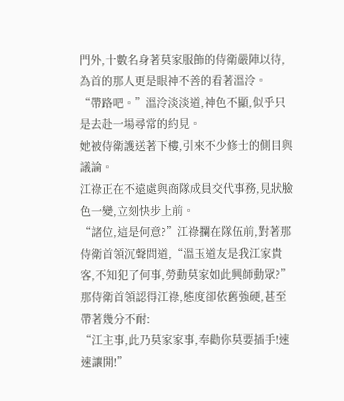門外,十數名身著莫家服飾的侍衛嚴陣以待,為首的那人更是眼神不善的看著溫泠。
“帶路吧。”溫泠淡淡道,神色不顯,似乎只是去赴一場尋常的約見。
她被侍衛護送著下樓,引來不少修士的側目與議論。
江祿正在不遠處與商隊成員交代事務,見狀臉色一變,立刻快步上前。
“諸位,這是何意?”江祿攔在隊伍前,對著那侍衛首領沉聲問道,“溫玉道友是我江家貴客,不知犯了何事,勞動莫家如此興師動眾?”
那侍衛首領認得江祿,態度卻依舊強硬,甚至帶著幾分不耐:
“江主事,此乃莫家家事,奉勸你莫要插手!速速讓開!”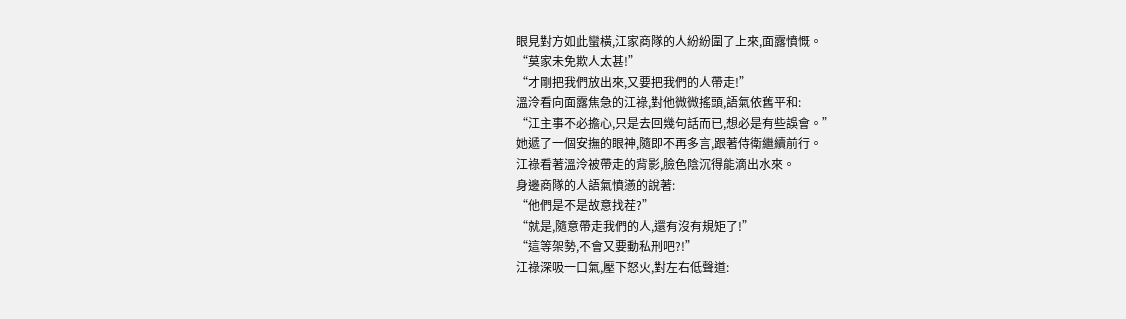眼見對方如此蠻橫,江家商隊的人紛紛圍了上來,面露憤慨。
“莫家未免欺人太甚!”
“才剛把我們放出來,又要把我們的人帶走!”
溫泠看向面露焦急的江祿,對他微微搖頭,語氣依舊平和:
“江主事不必擔心,只是去回幾句話而已,想必是有些誤會。”
她遞了一個安撫的眼神,隨即不再多言,跟著侍衛繼續前行。
江祿看著溫泠被帶走的背影,臉色陰沉得能滴出水來。
身邊商隊的人語氣憤懣的說著:
“他們是不是故意找茬?”
“就是,隨意帶走我們的人,還有沒有規矩了!”
“這等架勢,不會又要動私刑吧?!”
江祿深吸一口氣,壓下怒火,對左右低聲道: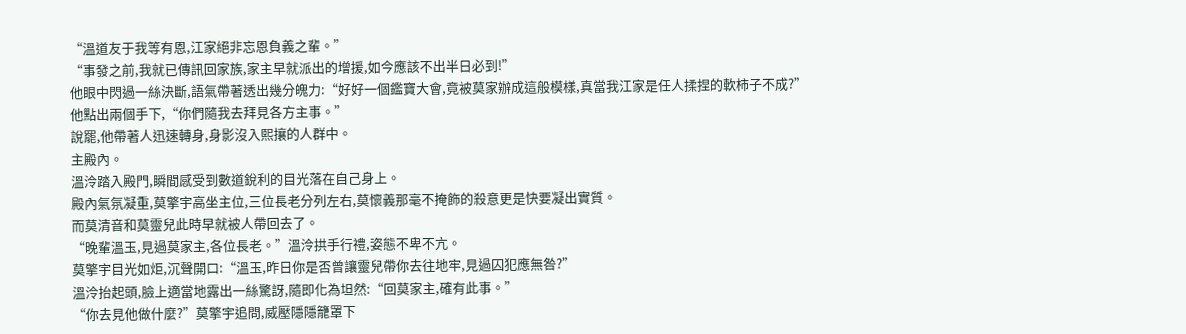“溫道友于我等有恩,江家絕非忘恩負義之輩。”
“事發之前,我就已傳訊回家族,家主早就派出的增援,如今應該不出半日必到!”
他眼中閃過一絲決斷,語氣帶著透出幾分魄力:“好好一個鑑寶大會,竟被莫家辦成這般模樣,真當我江家是任人揉捏的軟柿子不成?”
他點出兩個手下,“你們隨我去拜見各方主事。”
說罷,他帶著人迅速轉身,身影沒入熙攘的人群中。
主殿內。
溫泠踏入殿門,瞬間感受到數道銳利的目光落在自己身上。
殿內氣氛凝重,莫擎宇高坐主位,三位長老分列左右,莫懷義那毫不掩飾的殺意更是快要凝出實質。
而莫清音和莫靈兒此時早就被人帶回去了。
“晚輩溫玉,見過莫家主,各位長老。”溫泠拱手行禮,姿態不卑不亢。
莫擎宇目光如炬,沉聲開口:“溫玉,昨日你是否曾讓靈兒帶你去往地牢,見過囚犯應無咎?”
溫泠抬起頭,臉上適當地露出一絲驚訝,隨即化為坦然:“回莫家主,確有此事。”
“你去見他做什麼?”莫擎宇追問,威壓隱隱籠罩下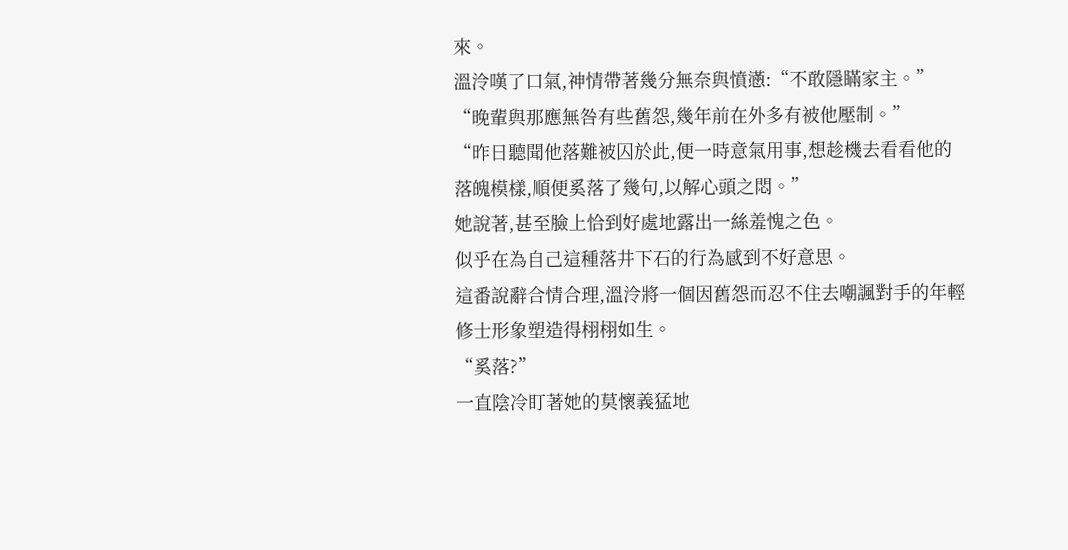來。
溫泠嘆了口氣,神情帶著幾分無奈與憤懣:“不敢隱瞞家主。”
“晚輩與那應無咎有些舊怨,幾年前在外多有被他壓制。”
“昨日聽聞他落難被囚於此,便一時意氣用事,想趁機去看看他的落魄模樣,順便奚落了幾句,以解心頭之悶。”
她說著,甚至臉上恰到好處地露出一絲羞愧之色。
似乎在為自己這種落井下石的行為感到不好意思。
這番說辭合情合理,溫泠將一個因舊怨而忍不住去嘲諷對手的年輕修士形象塑造得栩栩如生。
“奚落?”
一直陰冷盯著她的莫懷義猛地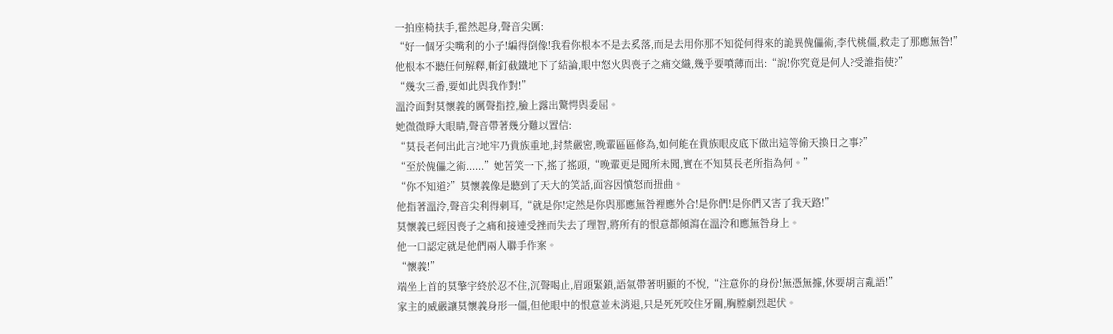一拍座椅扶手,霍然起身,聲音尖厲:
“好一個牙尖嘴利的小子!編得倒像!我看你根本不是去奚落,而是去用你那不知從何得來的詭異傀儡術,李代桃僵,救走了那應無咎!”
他根本不聽任何解釋,斬釘截鐵地下了結論,眼中怒火與喪子之痛交織,幾乎要噴薄而出:“說!你究竟是何人?受誰指使?”
“幾次三番,要如此與我作對!”
溫泠面對莫懷義的厲聲指控,臉上露出驚愕與委屈。
她微微睜大眼睛,聲音帶著幾分難以置信:
“莫長老何出此言?地牢乃貴族重地,封禁嚴密,晚輩區區修為,如何能在貴族眼皮底下做出這等偷天換日之事?”
“至於傀儡之術......”她苦笑一下,搖了搖頭,“晚輩更是聞所未聞,實在不知莫長老所指為何。”
“你不知道?”莫懷義像是聽到了天大的笑話,面容因憤怒而扭曲。
他指著溫泠,聲音尖利得刺耳,“就是你!定然是你與那應無咎裡應外合!是你們!是你們又害了我天路!”
莫懷義已經因喪子之痛和接連受挫而失去了理智,將所有的恨意都傾瀉在溫泠和應無咎身上。
他一口認定就是他們兩人聯手作案。
“懷義!”
端坐上首的莫擎宇終於忍不住,沉聲喝止,眉頭緊鎖,語氣帶著明顯的不悅,“注意你的身份!無憑無據,休要胡言亂語!”
家主的威嚴讓莫懷義身形一僵,但他眼中的恨意並未消退,只是死死咬住牙關,胸膛劇烈起伏。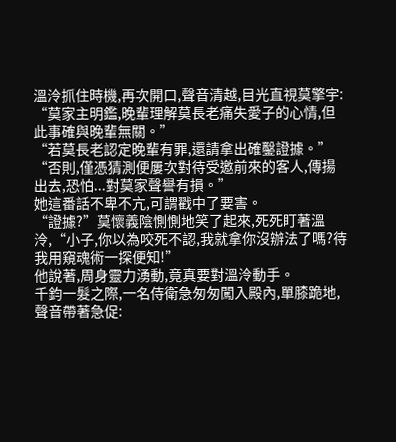溫泠抓住時機,再次開口,聲音清越,目光直視莫擎宇:
“莫家主明鑑,晚輩理解莫長老痛失愛子的心情,但此事確與晚輩無關。”
“若莫長老認定晚輩有罪,還請拿出確鑿證據。”
“否則,僅憑猜測便屢次對待受邀前來的客人,傳揚出去,恐怕...對莫家聲譽有損。”
她這番話不卑不亢,可謂戳中了要害。
“證據?”莫懷義陰惻惻地笑了起來,死死盯著溫泠,“小子,你以為咬死不認,我就拿你沒辦法了嗎?待我用窺魂術一探便知!”
他說著,周身靈力湧動,竟真要對溫泠動手。
千鈞一髮之際,一名侍衛急匆匆闖入殿內,單膝跪地,聲音帶著急促: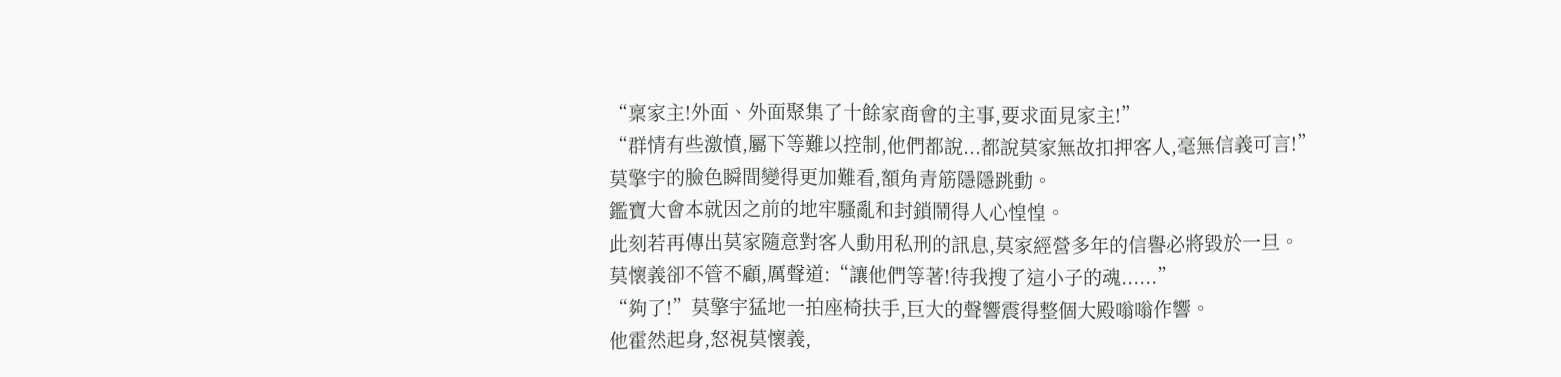“稟家主!外面、外面聚集了十餘家商會的主事,要求面見家主!”
“群情有些激憤,屬下等難以控制,他們都說...都說莫家無故扣押客人,毫無信義可言!”
莫擎宇的臉色瞬間變得更加難看,額角青筋隱隱跳動。
鑑寶大會本就因之前的地牢騷亂和封鎖鬧得人心惶惶。
此刻若再傳出莫家隨意對客人動用私刑的訊息,莫家經營多年的信譽必將毀於一旦。
莫懷義卻不管不顧,厲聲道:“讓他們等著!待我搜了這小子的魂......”
“夠了!”莫擎宇猛地一拍座椅扶手,巨大的聲響震得整個大殿嗡嗡作響。
他霍然起身,怒視莫懷義,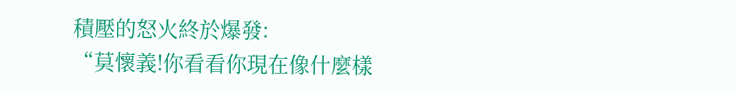積壓的怒火終於爆發:
“莫懷義!你看看你現在像什麼樣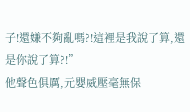子!還嫌不夠亂嗎?!這裡是我說了算,還是你說了算?!”
他聲色俱厲,元嬰威壓毫無保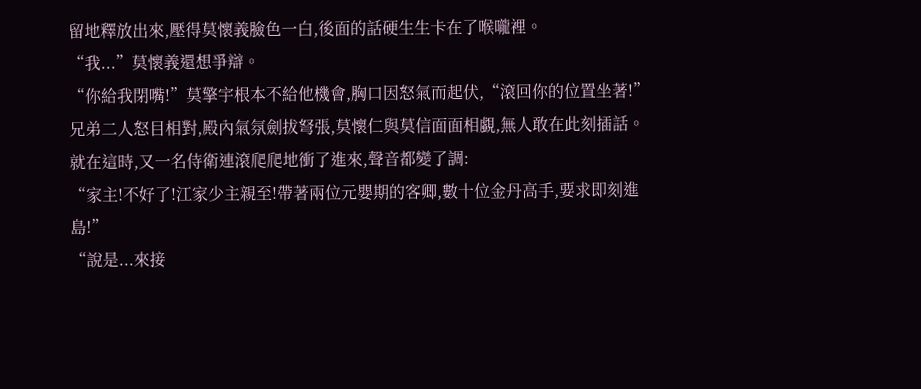留地釋放出來,壓得莫懷義臉色一白,後面的話硬生生卡在了喉嚨裡。
“我...”莫懷義還想爭辯。
“你給我閉嘴!”莫擎宇根本不給他機會,胸口因怒氣而起伏,“滾回你的位置坐著!”
兄弟二人怒目相對,殿內氣氛劍拔弩張,莫懷仁與莫信面面相覷,無人敢在此刻插話。
就在這時,又一名侍衛連滾爬爬地衝了進來,聲音都變了調:
“家主!不好了!江家少主親至!帶著兩位元嬰期的客卿,數十位金丹高手,要求即刻進島!”
“說是...來接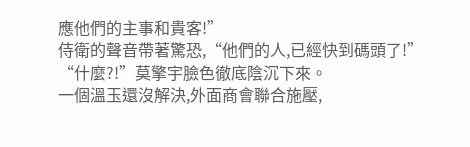應他們的主事和貴客!”
侍衛的聲音帶著驚恐,“他們的人,已經快到碼頭了!”
“什麼?!”莫擎宇臉色徹底陰沉下來。
一個溫玉還沒解決,外面商會聯合施壓,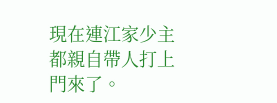現在連江家少主都親自帶人打上門來了。